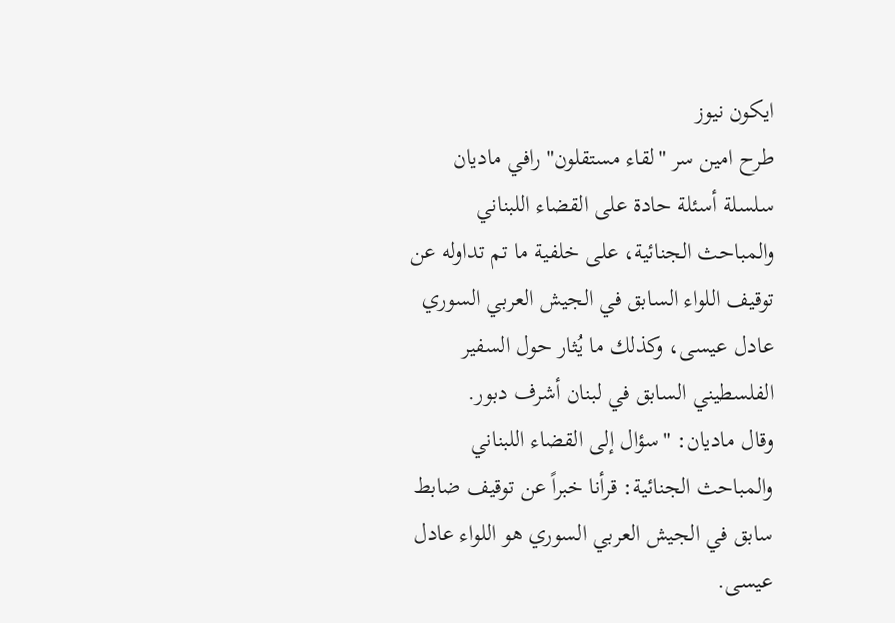ايكون نيوز
طرح امين سر "لقاء مستقلون" رافي ماديان سلسلة أسئلة حادة على القضاء اللبناني والمباحث الجنائية، على خلفية ما تم تداوله عن توقيف اللواء السابق في الجيش العربي السوري عادل عيسى، وكذلك ما يُثار حول السفير الفلسطيني السابق في لبنان أشرف دبور.
وقال ماديان: "سؤال إلى القضاء اللبناني والمباحث الجنائية: قرأنا خبراً عن توقيف ضابط سابق في الجيش العربي السوري هو اللواء عادل عيسى.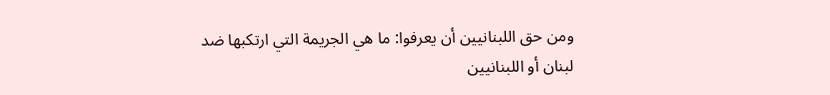ومن حق اللبنانيين أن يعرفوا: ما هي الجريمة التي ارتكبها ضد لبنان أو اللبنانيين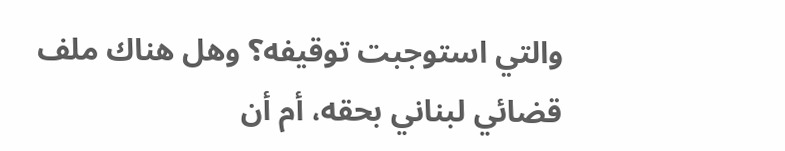والتي استوجبت توقيفه؟ وهل هناك ملف قضائي لبناني بحقه، أم أن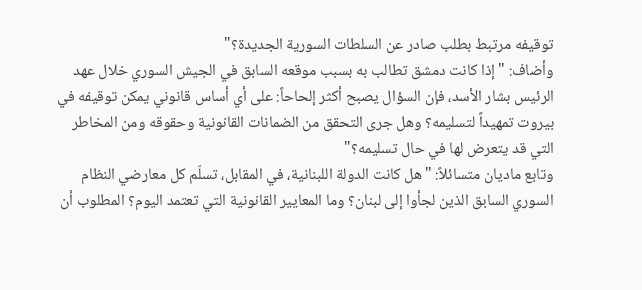توقيفه مرتبط بطلب صادر عن السلطات السورية الجديدة؟"
وأضاف: "إذا كانت دمشق تطالب به بسبب موقعه السابق في الجيش السوري خلال عهد الرئيس بشار الأسد، فإن السؤال يصبح أكثر إلحاحاً: على أي أساس قانوني يمكن توقيفه في بيروت تمهيداً لتسليمه؟ وهل جرى التحقق من الضمانات القانونية وحقوقه ومن المخاطر التي قد يتعرض لها في حال تسليمه؟"
وتابع ماديان متسائلاً: "هل كانت الدولة اللبنانية، في المقابل، تسلّم كل معارضي النظام السوري السابق الذين لجأوا إلى لبنان؟ وما المعايير القانونية التي تعتمد اليوم؟ المطلوب أن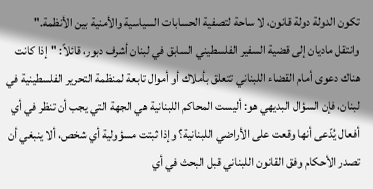تكون الدولة دولة قانون، لا ساحة لتصفية الحسابات السياسية والأمنية بين الأنظمة."
وانتقل ماديان إلى قضية السفير الفلسطيني السابق في لبنان أشرف دبور، قائلاً: "إذا كانت هناك دعوى أمام القضاء اللبناني تتعلق بأملاك أو أموال تابعة لمنظمة التحرير الفلسطينية في لبنان، فإن السؤال البديهي هو: أليست المحاكم اللبنانية هي الجهة التي يجب أن تنظر في أي أفعال يُدّعى أنها وقعت على الأراضي اللبنانية؟ وإذا ثبتت مسؤولية أي شخص، ألا ينبغي أن تصدر الأحكام وفق القانون اللبناني قبل البحث في أي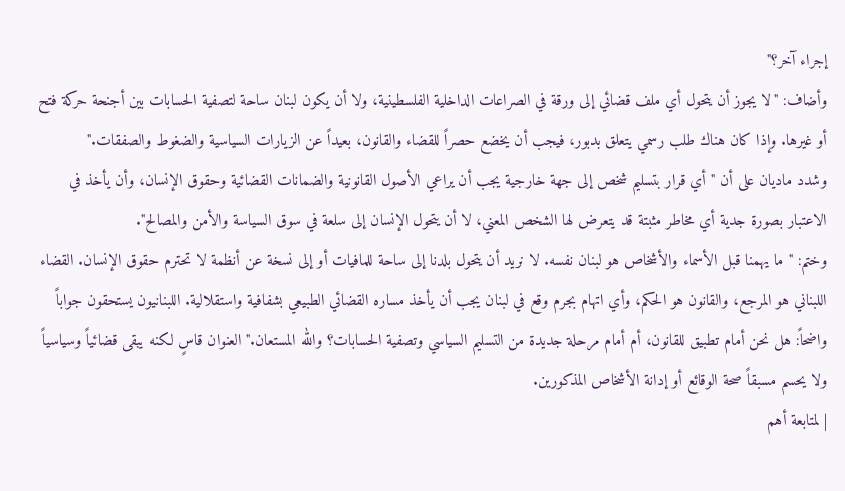إجراء آخر؟"
وأضاف: "لا يجوز أن يتحول أي ملف قضائي إلى ورقة في الصراعات الداخلية الفلسطينية، ولا أن يكون لبنان ساحة لتصفية الحسابات بين أجنحة حركة فتح أو غيرها. وإذا كان هناك طلب رسمي يتعلق بدبور، فيجب أن يخضع حصراً للقضاء والقانون، بعيداً عن الزيارات السياسية والضغوط والصفقات."
وشدد ماديان على أن "أي قرار بتسليم شخص إلى جهة خارجية يجب أن يراعي الأصول القانونية والضمانات القضائية وحقوق الإنسان، وأن يأخذ في الاعتبار بصورة جدية أي مخاطر مثبتة قد يتعرض لها الشخص المعني، لا أن يتحول الإنسان إلى سلعة في سوق السياسة والأمن والمصالح".
وختم: "ما يهمنا قبل الأسماء والأشخاص هو لبنان نفسه. لا نريد أن يتحول بلدنا إلى ساحة للمافيات أو إلى نسخة عن أنظمة لا تحترم حقوق الإنسان. القضاء اللبناني هو المرجع، والقانون هو الحكم، وأي اتهام بجرم وقع في لبنان يجب أن يأخذ مساره القضائي الطبيعي بشفافية واستقلالية. اللبنانيون يستحقون جواباً واضحاً: هل نحن أمام تطبيق للقانون، أم أمام مرحلة جديدة من التسليم السياسي وتصفية الحسابات؟ والله المستعان."العنوان قاسٍ لكنه يبقى قضائياً وسياسياً ولا يحسم مسبقاً صحة الوقائع أو إدانة الأشخاص المذكورين.
| لمتابعة أهم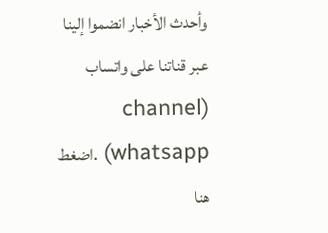وأحدث الأخبار انضموا إلينا عبر قناتنا على واتساب (channel whatsapp) .اضغط هنا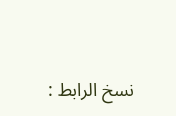نسخ الرابط :